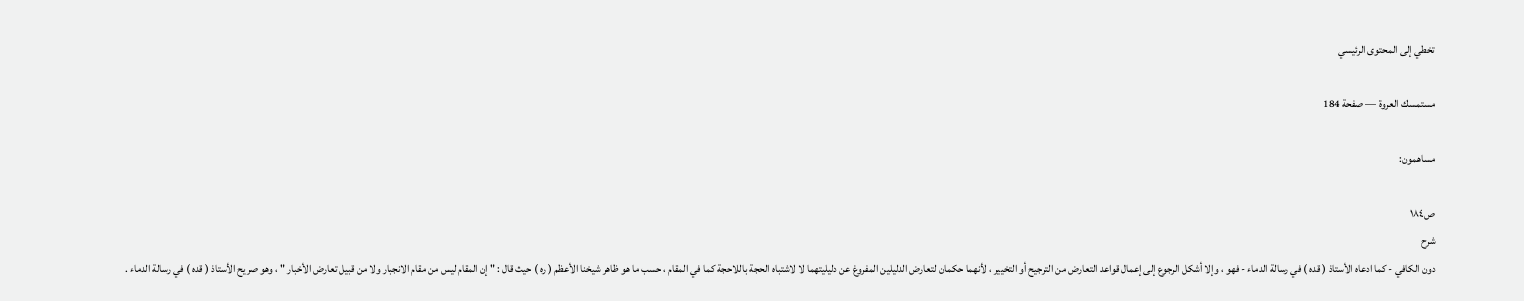تخطي إلى المحتوى الرئيسي

مستمسك العروة — صفحة 184

مساهمون:

ص١٨٤
شرح
دون الكافي - كما ادعاه الأستاذ ( قده ) في رسالة الدماء - فهو ، وإلا أشكل الرجوع إلى إعمال قواعد التعارض من الترجيح أو التخيير ، لأنهما حكمان لتعارض الدليلين المفروغ عن دليليتهما لا لاشتباه الحجة باللاحجة كما في المقام ، حسب ما هو ظاهر شيخنا الأعظم ( ره ) حيث قال : " إن المقام ليس من مقام الانجبار ولا من قبيل تعارض الأخبار " ، وهو صريح الأستاذ ( قده ) في رسالة الدماء .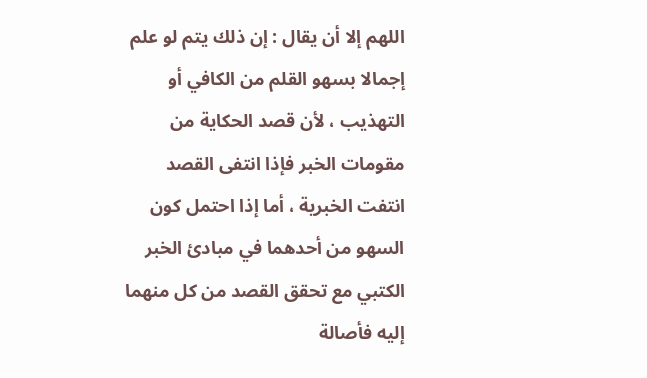اللهم إلا أن يقال : إن ذلك يتم لو علم إجمالا بسهو القلم من الكافي أو التهذيب ، لأن قصد الحكاية من مقومات الخبر فإذا انتفى القصد انتفت الخبرية ، أما إذا احتمل كون السهو من أحدهما في مبادئ الخبر الكتبي مع تحقق القصد من كل منهما إليه فأصالة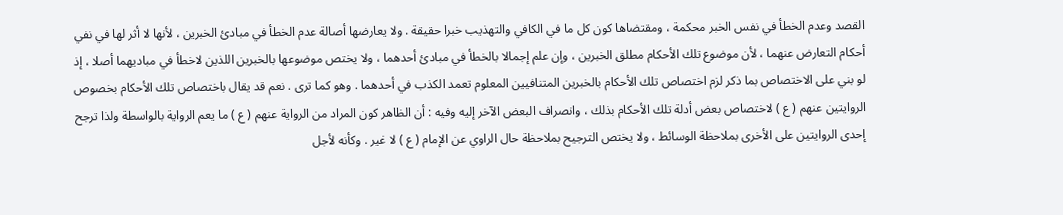القصد وعدم الخطأ في نفس الخبر محكمة ، ومقتضاها كون كل ما في الكافي والتهذيب خبرا حقيقة . ولا يعارضها أصالة عدم الخطأ في مبادئ الخبرين ، لأنها لا أثر لها في نفي أحكام التعارض عنهما ، لأن موضوع تلك الأحكام مطلق الخبرين ، وإن علم إجمالا بالخطأ في مبادئ أحدهما ، ولا يختص موضوعها بالخبرين اللذين لاخطأ في مباديهما أصلا ، إذ لو بني على الاختصاص بما ذكر لزم اختصاص تلك الأحكام بالخبرين المتنافيين المعلوم تعمد الكذب في أحدهما . وهو كما ترى . نعم قد يقال باختصاص تلك الأحكام بخصوص الروايتين عنهم ( ع ) لاختصاص بعض أدلة تلك الأحكام بذلك ، وانصراف البعض الآخر إليه وفيه : أن الظاهر كون المراد من الرواية عنهم ( ع ) ما يعم الرواية بالواسطة ولذا ترجح إحدى الروايتين على الأخرى بملاحظة الوسائط ، ولا يختص الترجيح بملاحظة حال الراوي عن الإمام ( ع ) لا غير . وكأنه لأجل